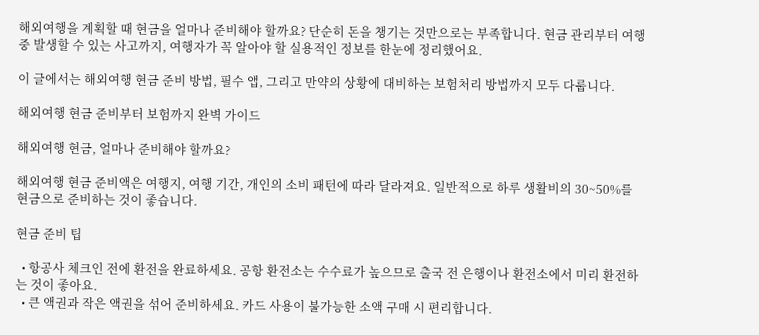해외여행을 계획할 때 현금을 얼마나 준비해야 할까요? 단순히 돈을 챙기는 것만으로는 부족합니다. 현금 관리부터 여행 중 발생할 수 있는 사고까지, 여행자가 꼭 알아야 할 실용적인 정보를 한눈에 정리했어요.

이 글에서는 해외여행 현금 준비 방법, 필수 앱, 그리고 만약의 상황에 대비하는 보험처리 방법까지 모두 다룹니다.

해외여행 현금 준비부터 보험까지 완벽 가이드

해외여행 현금, 얼마나 준비해야 할까요?

해외여행 현금 준비액은 여행지, 여행 기간, 개인의 소비 패턴에 따라 달라져요. 일반적으로 하루 생활비의 30~50%를 현금으로 준비하는 것이 좋습니다.

현금 준비 팁

  • 항공사 체크인 전에 환전을 완료하세요. 공항 환전소는 수수료가 높으므로 출국 전 은행이나 환전소에서 미리 환전하는 것이 좋아요.
  • 큰 액권과 작은 액권을 섞어 준비하세요. 카드 사용이 불가능한 소액 구매 시 편리합니다.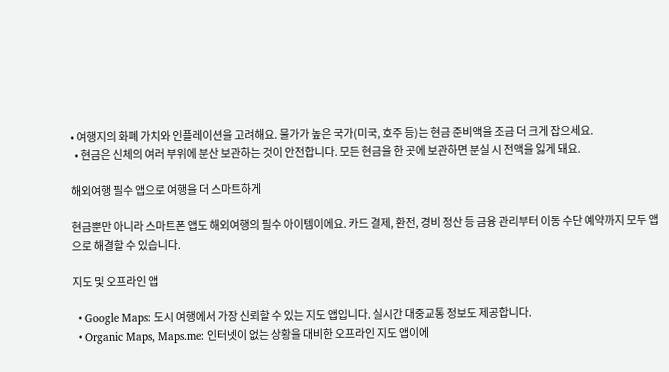• 여행지의 화폐 가치와 인플레이션을 고려해요. 물가가 높은 국가(미국, 호주 등)는 현금 준비액을 조금 더 크게 잡으세요.
  • 현금은 신체의 여러 부위에 분산 보관하는 것이 안전합니다. 모든 현금을 한 곳에 보관하면 분실 시 전액을 잃게 돼요.

해외여행 필수 앱으로 여행을 더 스마트하게

현금뿐만 아니라 스마트폰 앱도 해외여행의 필수 아이템이에요. 카드 결제, 환전, 경비 정산 등 금융 관리부터 이동 수단 예약까지 모두 앱으로 해결할 수 있습니다.

지도 및 오프라인 앱

  • Google Maps: 도시 여행에서 가장 신뢰할 수 있는 지도 앱입니다. 실시간 대중교통 정보도 제공합니다.
  • Organic Maps, Maps.me: 인터넷이 없는 상황을 대비한 오프라인 지도 앱이에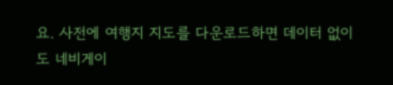요. 사전에 여행지 지도를 다운로드하면 데이터 없이도 네비게이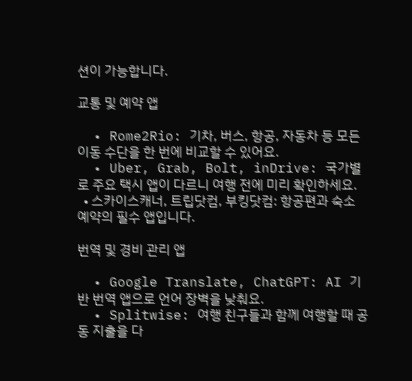션이 가능합니다.

교통 및 예약 앱

  • Rome2Rio: 기차, 버스, 항공, 자동차 등 모든 이동 수단을 한 번에 비교할 수 있어요.
  • Uber, Grab, Bolt, inDrive: 국가별로 주요 택시 앱이 다르니 여행 전에 미리 확인하세요.
  • 스카이스캐너, 트립닷컴, 부킹닷컴: 항공편과 숙소 예약의 필수 앱입니다.

번역 및 경비 관리 앱

  • Google Translate, ChatGPT: AI 기반 번역 앱으로 언어 장벽을 낮춰요.
  • Splitwise: 여행 친구들과 함께 여행할 때 공동 지출을 다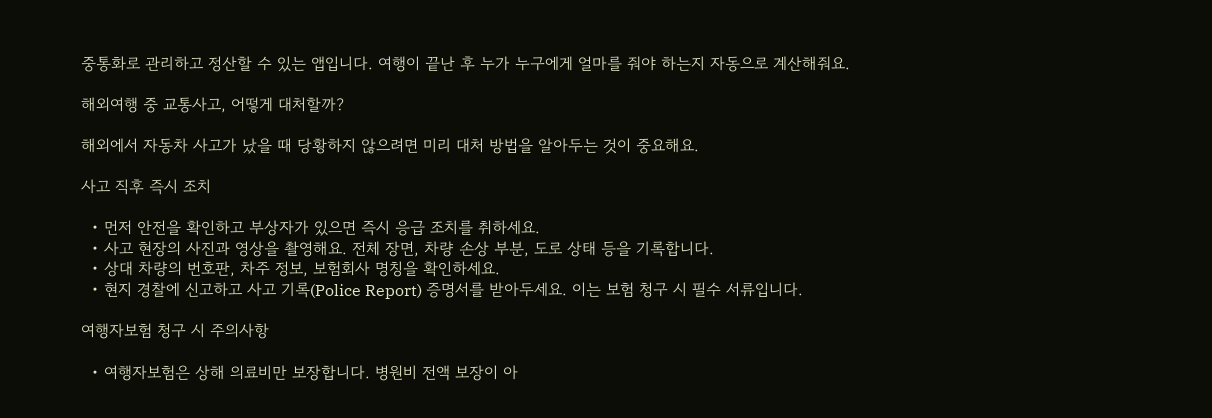중통화로 관리하고 정산할 수 있는 앱입니다. 여행이 끝난 후 누가 누구에게 얼마를 줘야 하는지 자동으로 계산해줘요.

해외여행 중 교통사고, 어떻게 대처할까?

해외에서 자동차 사고가 났을 때 당황하지 않으려면 미리 대처 방법을 알아두는 것이 중요해요.

사고 직후 즉시 조치

  • 먼저 안전을 확인하고 부상자가 있으면 즉시 응급 조치를 취하세요.
  • 사고 현장의 사진과 영상을 촬영해요. 전체 장면, 차량 손상 부분, 도로 상태 등을 기록합니다.
  • 상대 차량의 번호판, 차주 정보, 보험회사 명칭을 확인하세요.
  • 현지 경찰에 신고하고 사고 기록(Police Report) 증명서를 받아두세요. 이는 보험 청구 시 필수 서류입니다.

여행자보험 청구 시 주의사항

  • 여행자보험은 상해 의료비만 보장합니다. 병원비 전액 보장이 아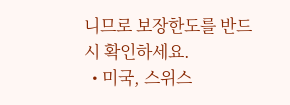니므로 보장한도를 반드시 확인하세요.
  • 미국, 스위스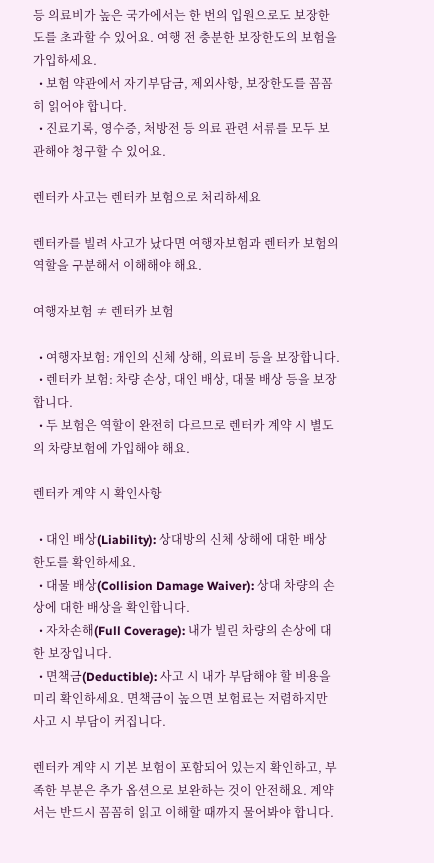등 의료비가 높은 국가에서는 한 번의 입원으로도 보장한도를 초과할 수 있어요. 여행 전 충분한 보장한도의 보험을 가입하세요.
  • 보험 약관에서 자기부담금, 제외사항, 보장한도를 꼼꼼히 읽어야 합니다.
  • 진료기록, 영수증, 처방전 등 의료 관련 서류를 모두 보관해야 청구할 수 있어요.

렌터카 사고는 렌터카 보험으로 처리하세요

렌터카를 빌려 사고가 났다면 여행자보험과 렌터카 보험의 역할을 구분해서 이해해야 해요.

여행자보험 ≠ 렌터카 보험

  • 여행자보험: 개인의 신체 상해, 의료비 등을 보장합니다.
  • 렌터카 보험: 차량 손상, 대인 배상, 대물 배상 등을 보장합니다.
  • 두 보험은 역할이 완전히 다르므로 렌터카 계약 시 별도의 차량보험에 가입해야 해요.

렌터카 계약 시 확인사항

  • 대인 배상(Liability): 상대방의 신체 상해에 대한 배상 한도를 확인하세요.
  • 대물 배상(Collision Damage Waiver): 상대 차량의 손상에 대한 배상을 확인합니다.
  • 자차손해(Full Coverage): 내가 빌린 차량의 손상에 대한 보장입니다.
  • 면책금(Deductible): 사고 시 내가 부담해야 할 비용을 미리 확인하세요. 면책금이 높으면 보험료는 저렴하지만 사고 시 부담이 커집니다.

렌터카 계약 시 기본 보험이 포함되어 있는지 확인하고, 부족한 부분은 추가 옵션으로 보완하는 것이 안전해요. 계약서는 반드시 꼼꼼히 읽고 이해할 때까지 물어봐야 합니다.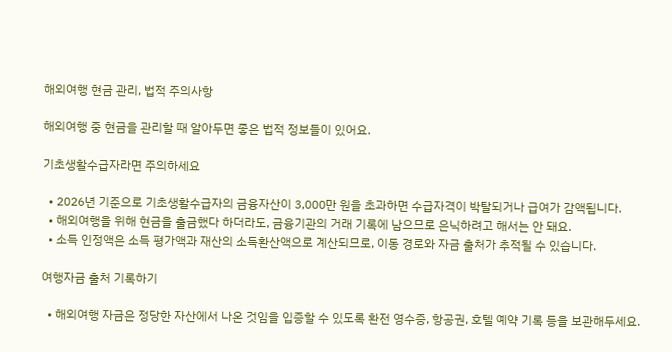해외여행 현금 관리, 법적 주의사항

해외여행 중 현금을 관리할 때 알아두면 좋은 법적 정보들이 있어요.

기초생활수급자라면 주의하세요

  • 2026년 기준으로 기초생활수급자의 금융자산이 3,000만 원을 초과하면 수급자격이 박탈되거나 급여가 감액됩니다.
  • 해외여행을 위해 현금을 출금했다 하더라도, 금융기관의 거래 기록에 남으므로 은닉하려고 해서는 안 돼요.
  • 소득 인정액은 소득 평가액과 재산의 소득환산액으로 계산되므로, 이동 경로와 자금 출처가 추적될 수 있습니다.

여행자금 출처 기록하기

  • 해외여행 자금은 정당한 자산에서 나온 것임을 입증할 수 있도록 환전 영수증, 항공권, 호텔 예약 기록 등을 보관해두세요.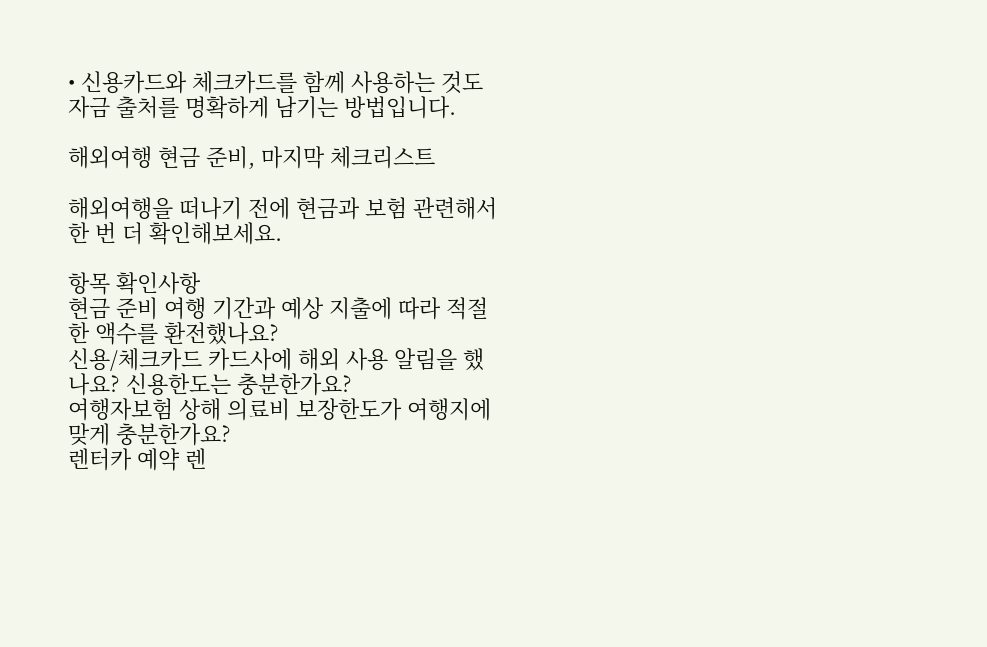• 신용카드와 체크카드를 함께 사용하는 것도 자금 출처를 명확하게 남기는 방법입니다.

해외여행 현금 준비, 마지막 체크리스트

해외여행을 떠나기 전에 현금과 보험 관련해서 한 번 더 확인해보세요.

항목 확인사항
현금 준비 여행 기간과 예상 지출에 따라 적절한 액수를 환전했나요?
신용/체크카드 카드사에 해외 사용 알림을 했나요? 신용한도는 충분한가요?
여행자보험 상해 의료비 보장한도가 여행지에 맞게 충분한가요?
렌터카 예약 렌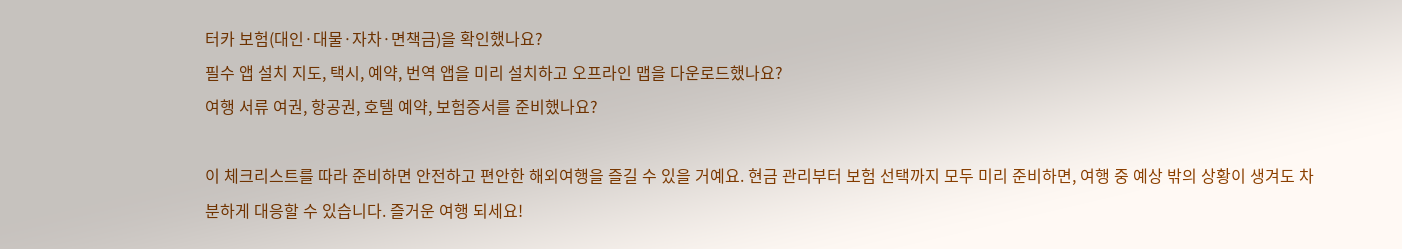터카 보험(대인·대물·자차·면책금)을 확인했나요?
필수 앱 설치 지도, 택시, 예약, 번역 앱을 미리 설치하고 오프라인 맵을 다운로드했나요?
여행 서류 여권, 항공권, 호텔 예약, 보험증서를 준비했나요?

이 체크리스트를 따라 준비하면 안전하고 편안한 해외여행을 즐길 수 있을 거예요. 현금 관리부터 보험 선택까지 모두 미리 준비하면, 여행 중 예상 밖의 상황이 생겨도 차분하게 대응할 수 있습니다. 즐거운 여행 되세요!